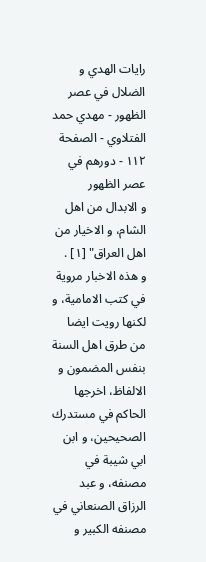رايات الهدي و الضلال في عصر الظهور - مهدي حمد الفتلاوي - الصفحة ١١٢ - دورهم في عصر الظهور
و الابدال من اهل الشام، و الاخيار من اهل العراق" [١] .
و هذه الاخبار مروية في كتب الامامية، و لكنها رويت ايضا من طرق اهل السنة بنفس المضمون و الالفاظ، اخرجها الحاكم في مستدرك الصحيحين، و ابن ابي شيبة في مصنفه، و عبد الرزاق الصنعاني في مصنفه الكبير و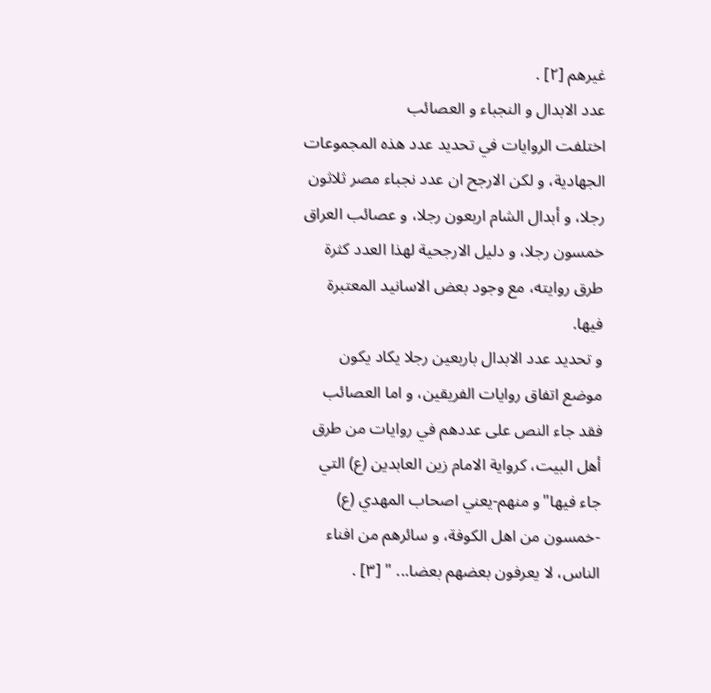غيرهم [٢] .
عدد الابدال و النجباء و العصائب
اختلفت الروايات في تحديد عدد هذه المجموعات الجهادية، و لكن الارجح ان عدد نجباء مصر ثلاثون رجلا، و أبدال الشام اربعون رجلا، و عصائب العراق خمسون رجلا، و دليل الارجحية لهذا العدد كثرة طرق روايته، مع وجود بعض الاسانيد المعتبرة فيها.
و تحديد عدد الابدال باربعين رجلا يكاد يكون موضع اتفاق روايات الفريقين، و اما العصائب فقد جاء النص على عددهم في روايات من طرق أهل البيت، كرواية الامام زين العابدين (ع) التي جاء فيها"و منهم-يعني اصحاب المهدي (ع) -خمسون من اهل الكوفة، و سائرهم من افناء الناس، لا يعرفون بعضهم بعضا... " [٣] .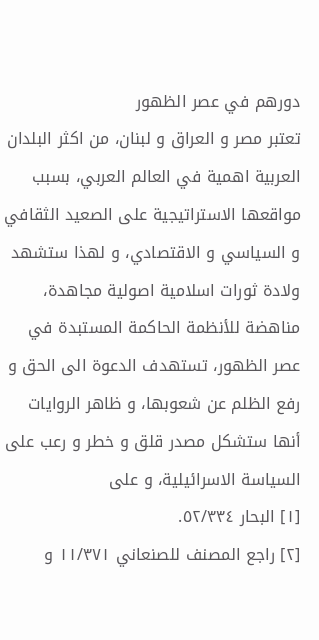دورهم في عصر الظهور
تعتبر مصر و العراق و لبنان، من اكثر البلدان العربية اهمية في العالم العربي، بسبب مواقعها الاستراتيجية على الصعيد الثقافي و السياسي و الاقتصادي، و لهذا ستشهد ولادة ثورات اسلامية اصولية مجاهدة، مناهضة للأنظمة الحاكمة المستبدة في عصر الظهور، تستهدف الدعوة الى الحق و رفع الظلم عن شعوبها، و ظاهر الروايات أنها ستشكل مصدر قلق و خطر و رعب على السياسة الاسرائيلية، و على
[١] البحار ٥٢/٣٣٤.
[٢] راجع المصنف للصنعاني ١١/٣٧١ و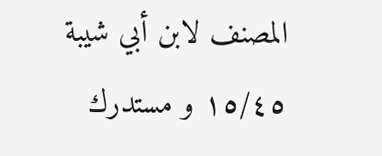المصنف لابن أبي شيبة ١٥/٤٥ و مستدرك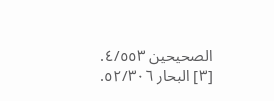الصحيحين ٤/٥٥٣.
[٣] البحار ٥٢/٣٠٦.